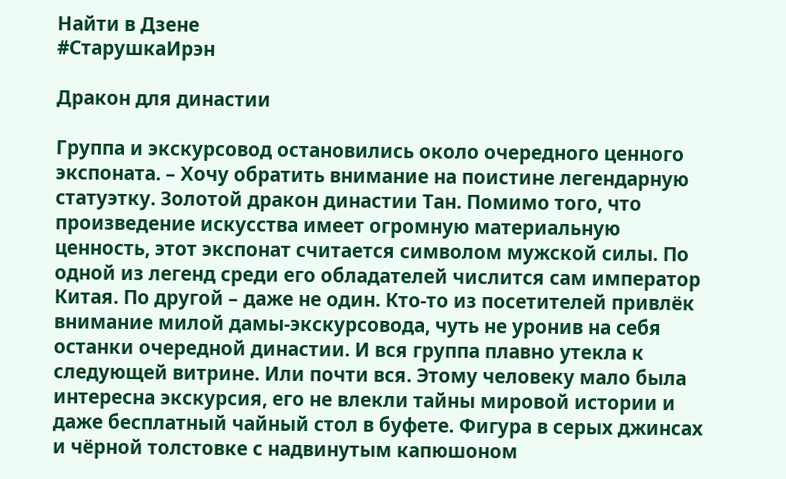Найти в Дзене
#СтарушкаИрэн

Дракон для династии

Группа и экскурсовод остановились около очередного ценного экспоната. – Хочу обратить внимание на поистине легендарную статуэтку. Золотой дракон династии Тан. Помимо того, что произведение искусства имеет огромную материальную ценность, этот экспонат считается символом мужской силы. По одной из легенд среди его обладателей числится сам император Китая. По другой – даже не один. Кто-то из посетителей привлёк внимание милой дамы-экскурсовода, чуть не уронив на себя останки очередной династии. И вся группа плавно утекла к следующей витрине. Или почти вся. Этому человеку мало была интересна экскурсия, его не влекли тайны мировой истории и даже бесплатный чайный стол в буфете. Фигура в серых джинсах и чёрной толстовке с надвинутым капюшоном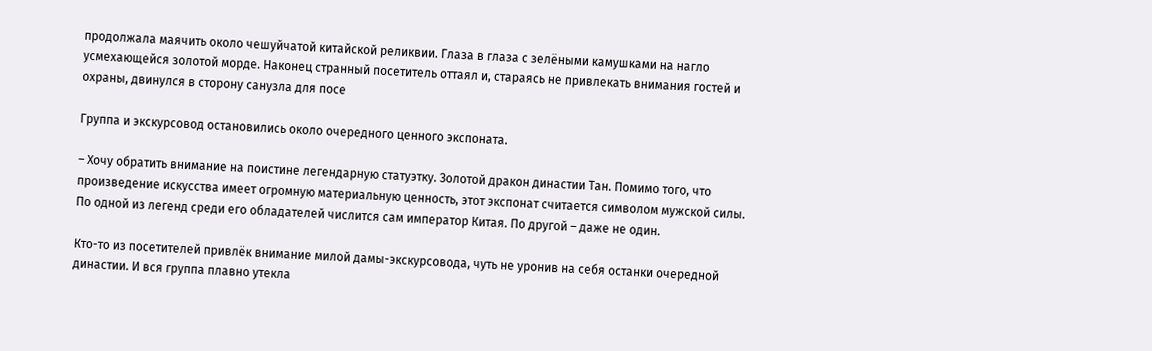продолжала маячить около чешуйчатой китайской реликвии. Глаза в глаза с зелёными камушками на нагло усмехающейся золотой морде. Наконец странный посетитель оттаял и, стараясь не привлекать внимания гостей и охраны, двинулся в сторону санузла для посе

Группа и экскурсовод остановились около очередного ценного экспоната.

– Хочу обратить внимание на поистине легендарную статуэтку. Золотой дракон династии Тан. Помимо того, что произведение искусства имеет огромную материальную ценность, этот экспонат считается символом мужской силы. По одной из легенд среди его обладателей числится сам император Китая. По другой – даже не один.

Кто-то из посетителей привлёк внимание милой дамы-экскурсовода, чуть не уронив на себя останки очередной династии. И вся группа плавно утекла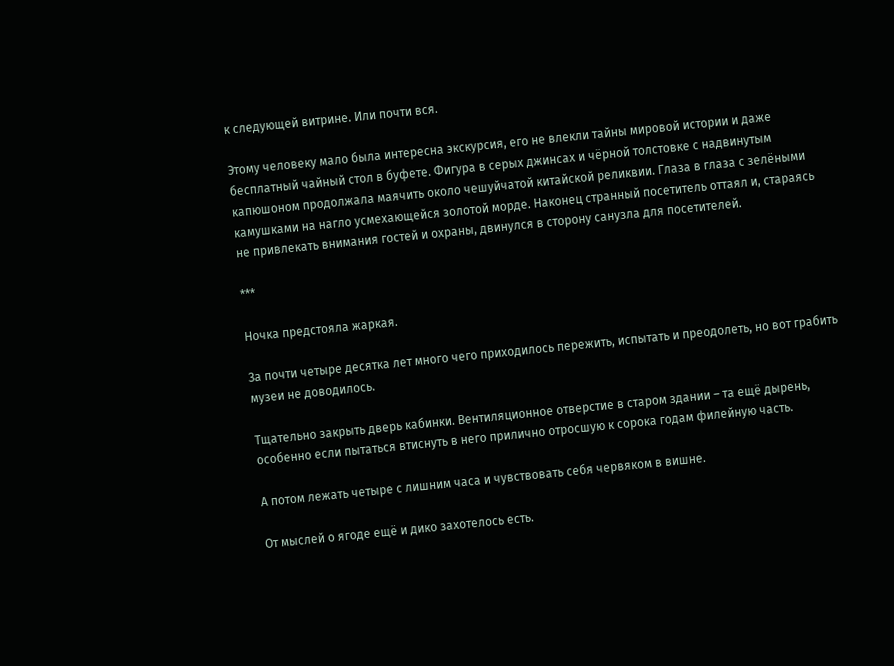к следующей витрине. Или почти вся.

Этому человеку мало была интересна экскурсия, его не влекли тайны мировой истории и даже бесплатный чайный стол в буфете. Фигура в серых джинсах и чёрной толстовке с надвинутым капюшоном продолжала маячить около чешуйчатой китайской реликвии. Глаза в глаза с зелёными камушками на нагло усмехающейся золотой морде. Наконец странный посетитель оттаял и, стараясь не привлекать внимания гостей и охраны, двинулся в сторону санузла для посетителей.

***

Ночка предстояла жаркая.

За почти четыре десятка лет много чего приходилось пережить, испытать и преодолеть, но вот грабить музеи не доводилось.

Тщательно закрыть дверь кабинки. Вентиляционное отверстие в старом здании – та ещё дырень, особенно если пытаться втиснуть в него прилично отросшую к сорока годам филейную часть.

А потом лежать четыре с лишним часа и чувствовать себя червяком в вишне.

От мыслей о ягоде ещё и дико захотелось есть.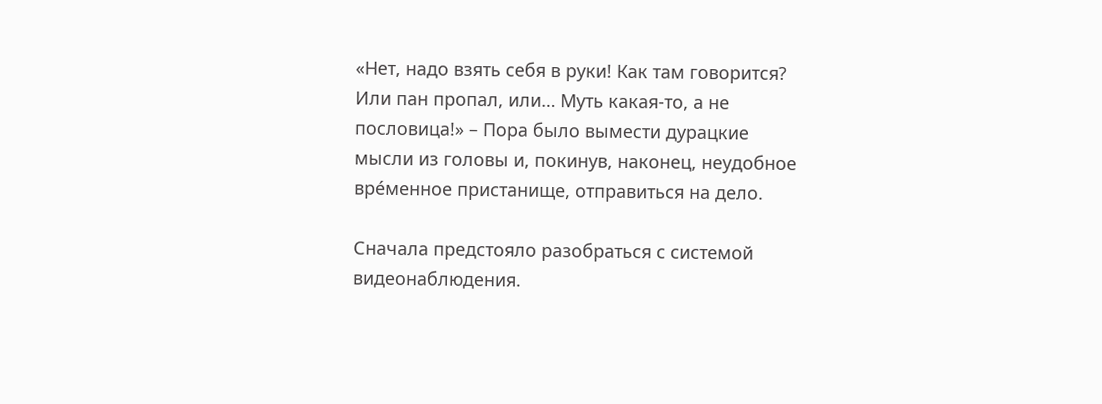«Нет, надо взять себя в руки! Как там говорится? Или пан пропал, или… Муть какая-то, а не пословица!» – Пора было вымести дурацкие мысли из головы и, покинув, наконец, неудобное вре́менное пристанище, отправиться на дело.

Сначала предстояло разобраться с системой видеонаблюдения.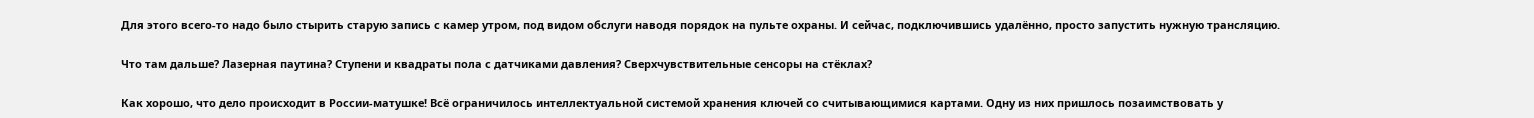Для этого всего-то надо было стырить старую запись с камер утром, под видом обслуги наводя порядок на пульте охраны. И сейчас, подключившись удалённо, просто запустить нужную трансляцию.

Что там дальше? Лазерная паутина? Ступени и квадраты пола с датчиками давления? Сверхчувствительные сенсоры на стёклах?

Как хорошо, что дело происходит в России-матушке! Всё ограничилось интеллектуальной системой хранения ключей со считывающимися картами. Одну из них пришлось позаимствовать у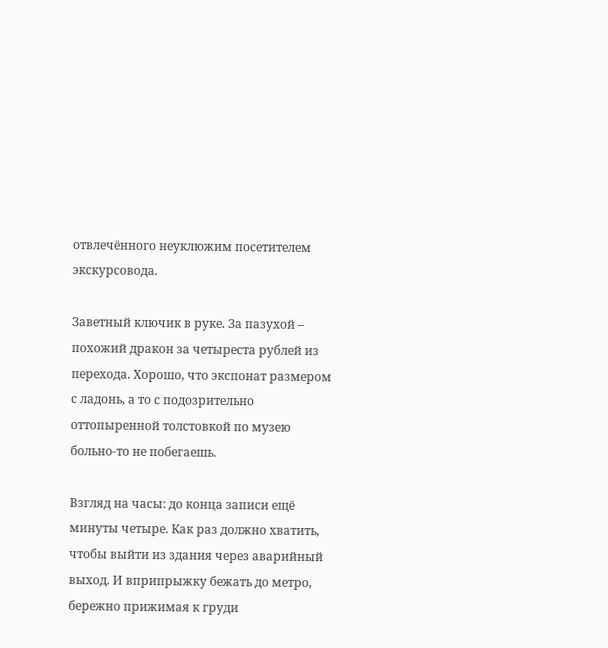отвлечённого неуклюжим посетителем экскурсовода.

Заветный ключик в руке. За пазухой – похожий дракон за четыреста рублей из перехода. Хорошо, что экспонат размером с ладонь, а то с подозрительно оттопыренной толстовкой по музею больно-то не побегаешь.

Взгляд на часы: до конца записи ещё минуты четыре. Как раз должно хватить, чтобы выйти из здания через аварийный выход. И вприпрыжку бежать до метро, бережно прижимая к груди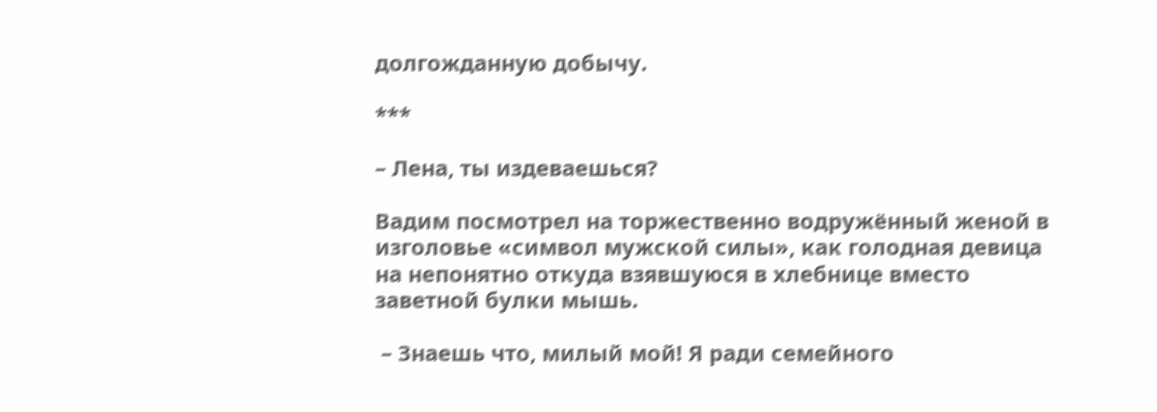долгожданную добычу.

***

– Лена, ты издеваешься?

Вадим посмотрел на торжественно водружённый женой в изголовье «символ мужской силы», как голодная девица на непонятно откуда взявшуюся в хлебнице вместо заветной булки мышь.

 – Знаешь что, милый мой! Я ради семейного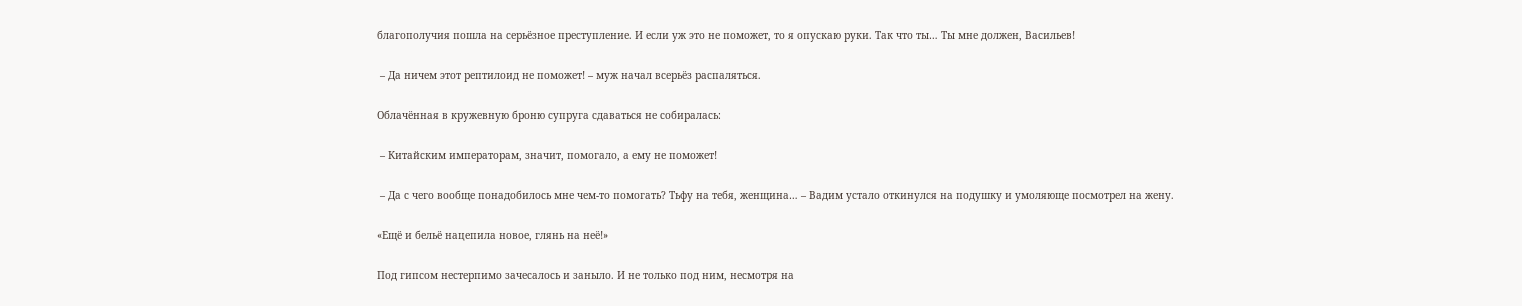благополучия пошла на серьёзное преступление. И если уж это не поможет, то я опускаю руки. Так что ты… Ты мне должен, Васильев!

 – Да ничем этот рептилоид не поможет! – муж начал всерьёз распаляться.

Облачённая в кружевную броню супруга сдаваться не собиралась:

 – Китайским императорам, значит, помогало, а ему не поможет!

 – Да с чего вообще понадобилось мне чем-то помогать? Тьфу на тебя, женщина… – Вадим устало откинулся на подушку и умоляюще посмотрел на жену.

«Ещё и бельё нацепила новое, глянь на неё!»

Под гипсом нестерпимо зачесалось и заныло. И не только под ним, несмотря на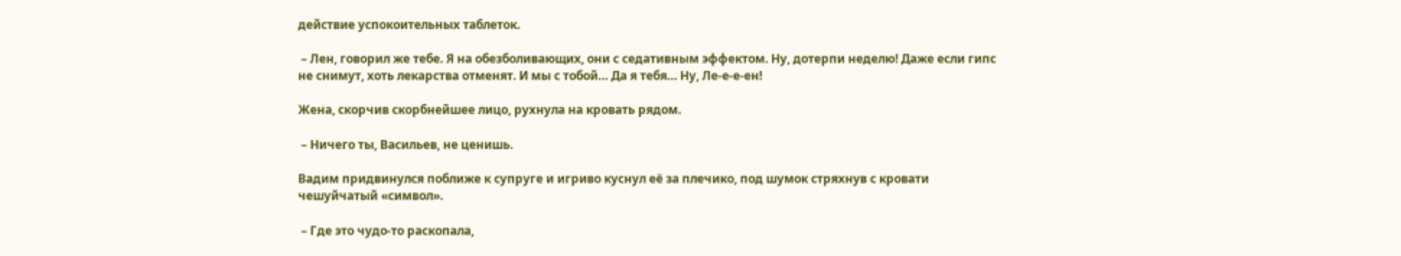действие успокоительных таблеток.

 – Лен, говорил же тебе. Я на обезболивающих, они с седативным эффектом. Ну, дотерпи неделю! Даже если гипс не снимут, хоть лекарства отменят. И мы с тобой… Да я тебя… Ну, Ле-е-е-ен!

Жена, скорчив скорбнейшее лицо, рухнула на кровать рядом.

 – Ничего ты, Васильев, не ценишь.

Вадим придвинулся поближе к супруге и игриво куснул её за плечико, под шумок стряхнув с кровати чешуйчатый «символ».

 – Где это чудо-то раскопала,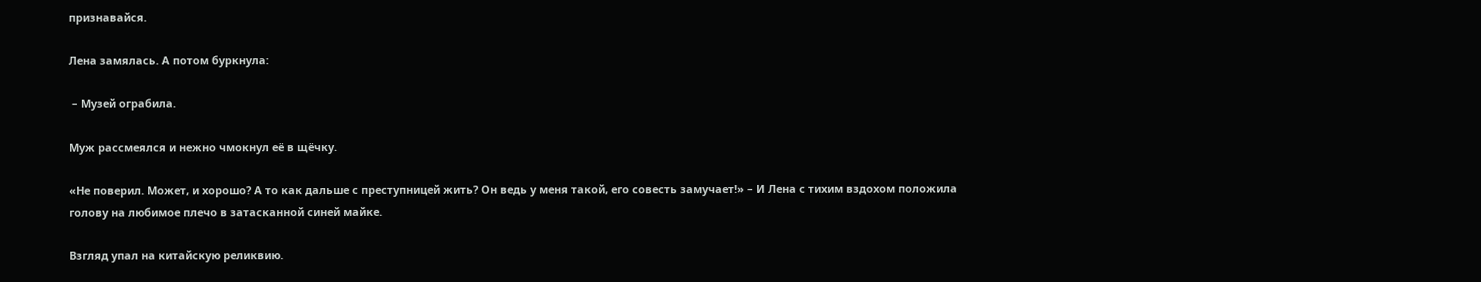признавайся.

Лена замялась. А потом буркнула:

 – Музей ограбила.

Муж рассмеялся и нежно чмокнул её в щёчку.

«Не поверил. Может, и хорошо? А то как дальше с преступницей жить? Он ведь у меня такой, его совесть замучает!» – И Лена с тихим вздохом положила голову на любимое плечо в затасканной синей майке.

Взгляд упал на китайскую реликвию.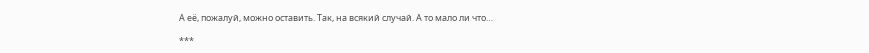А её, пожалуй, можно оставить. Так, на всякий случай. А то мало ли что…

***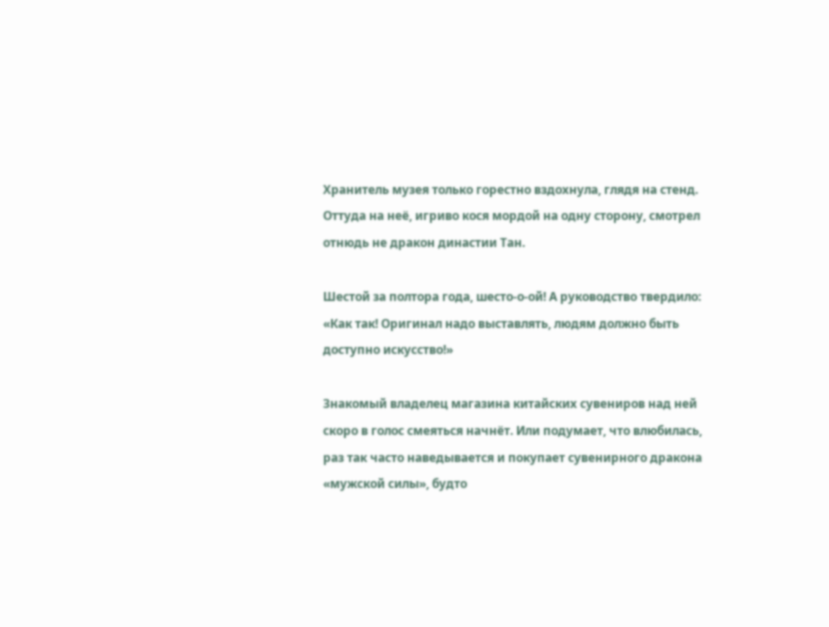Хранитель музея только горестно вздохнула, глядя на стенд. Оттуда на неё, игриво кося мордой на одну сторону, смотрел отнюдь не дракон династии Тан.

Шестой за полтора года, шесто-о-ой! А руководство твердило: «Как так! Оригинал надо выставлять, людям должно быть доступно искусство!»

Знакомый владелец магазина китайских сувениров над ней скоро в голос смеяться начнёт. Или подумает, что влюбилась, раз так часто наведывается и покупает сувенирного дракона «мужской силы», будто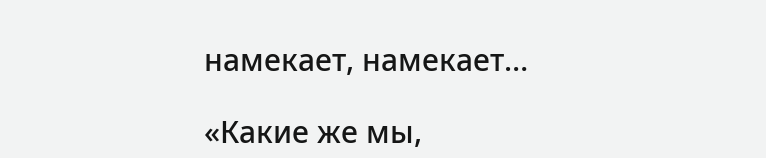намекает, намекает…

«Какие же мы,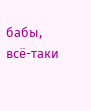бабы, всё-таки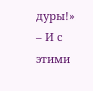дуры!» – И с этими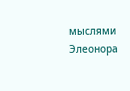мыслями Элеонора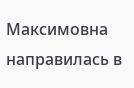Максимовна направилась в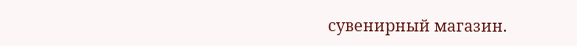сувенирный магазин.